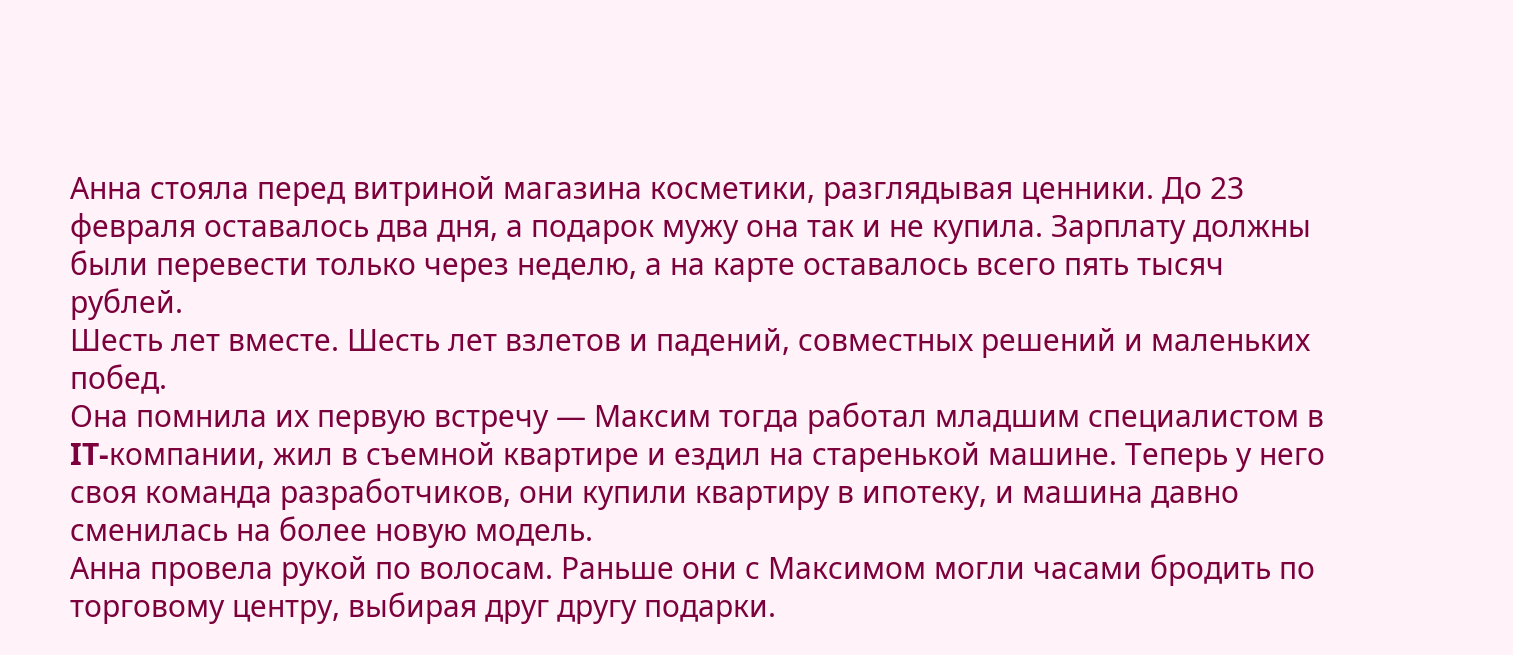Анна стояла перед витриной магазина косметики, разглядывая ценники. До 23 февраля оставалось два дня, а подарок мужу она так и не купила. Зарплату должны были перевести только через неделю, а на карте оставалось всего пять тысяч рублей.
Шесть лет вместе. Шесть лет взлетов и падений, совместных решений и маленьких побед.
Она помнила их первую встречу — Максим тогда работал младшим специалистом в IT-компании, жил в съемной квартире и ездил на старенькой машине. Теперь у него своя команда разработчиков, они купили квартиру в ипотеку, и машина давно сменилась на более новую модель.
Анна провела рукой по волосам. Раньше они с Максимом могли часами бродить по торговому центру, выбирая друг другу подарки.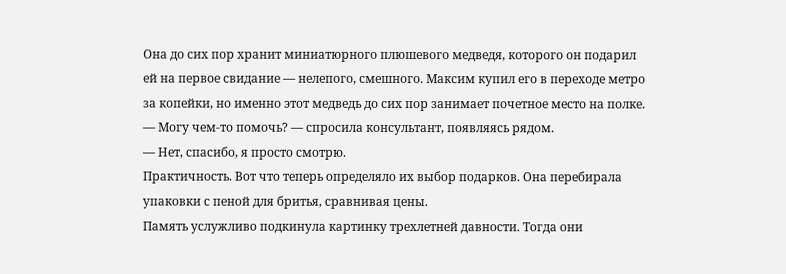Она до сих пор хранит миниатюрного плюшевого медведя, которого он подарил ей на первое свидание — нелепого, смешного. Максим купил его в переходе метро за копейки, но именно этот медведь до сих пор занимает почетное место на полке.
— Могу чем-то помочь? — спросила консультант, появляясь рядом.
— Нет, спасибо, я просто смотрю.
Практичность. Вот что теперь определяло их выбор подарков. Она перебирала упаковки с пеной для бритья, сравнивая цены.
Память услужливо подкинула картинку трехлетней давности. Тогда они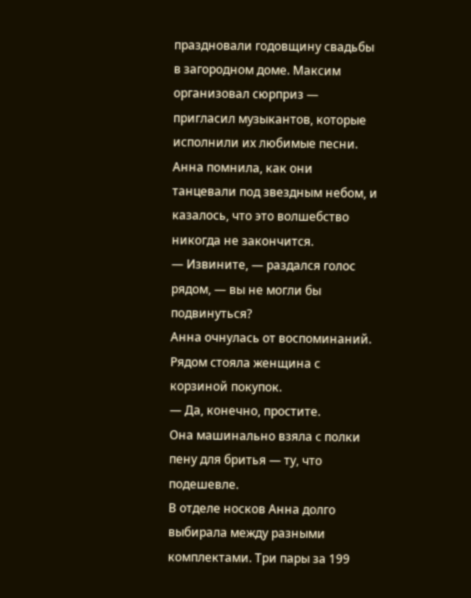праздновали годовщину свадьбы в загородном доме. Максим организовал сюрприз — пригласил музыкантов, которые исполнили их любимые песни. Анна помнила, как они танцевали под звездным небом, и казалось, что это волшебство никогда не закончится.
— Извините, — раздался голос рядом, — вы не могли бы подвинуться?
Анна очнулась от воспоминаний. Рядом стояла женщина с корзиной покупок.
— Да, конечно, простите.
Она машинально взяла с полки пену для бритья — ту, что подешевле.
В отделе носков Анна долго выбирала между разными комплектами. Три пары за 199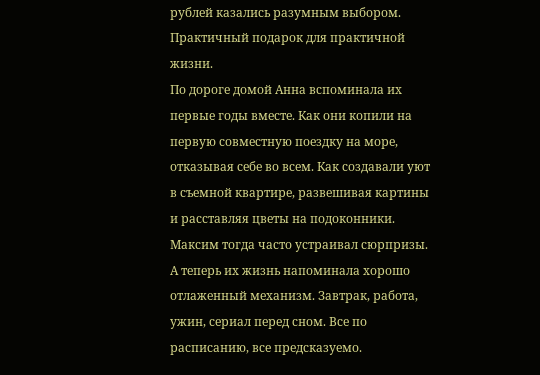рублей казались разумным выбором. Практичный подарок для практичной жизни.
По дороге домой Анна вспоминала их первые годы вместе. Как они копили на первую совместную поездку на море, отказывая себе во всем. Как создавали уют в съемной квартире, развешивая картины и расставляя цветы на подоконники.
Максим тогда часто устраивал сюрпризы. А теперь их жизнь напоминала хорошо отлаженный механизм. Завтрак, работа, ужин, сериал перед сном. Все по расписанию, все предсказуемо.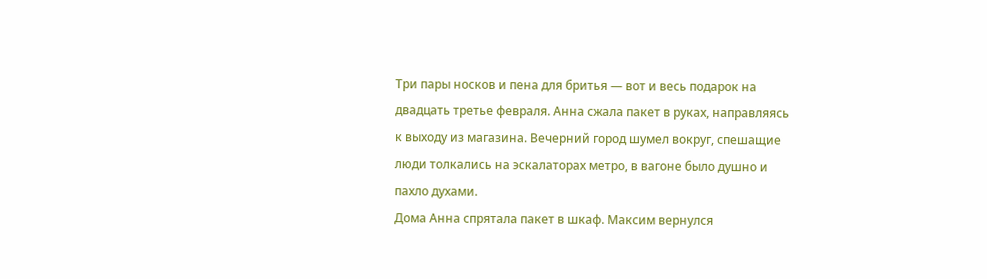Три пары носков и пена для бритья — вот и весь подарок на двадцать третье февраля. Анна сжала пакет в руках, направляясь к выходу из магазина. Вечерний город шумел вокруг, спешащие люди толкались на эскалаторах метро, в вагоне было душно и пахло духами.
Дома Анна спрятала пакет в шкаф. Максим вернулся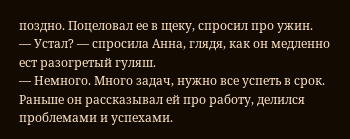поздно. Поцеловал ее в щеку, спросил про ужин.
— Устал? — спросила Анна, глядя, как он медленно ест разогретый гуляш.
— Немного. Много задач, нужно все успеть в срок.
Раньше он рассказывал ей про работу, делился проблемами и успехами.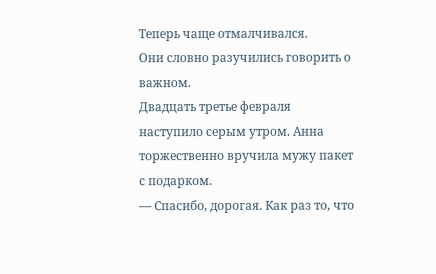Теперь чаще отмалчивался.
Они словно разучились говорить о важном.
Двадцать третье февраля наступило серым утром. Анна торжественно вручила мужу пакет с подарком.
— Спасибо, дорогая. Как раз то, что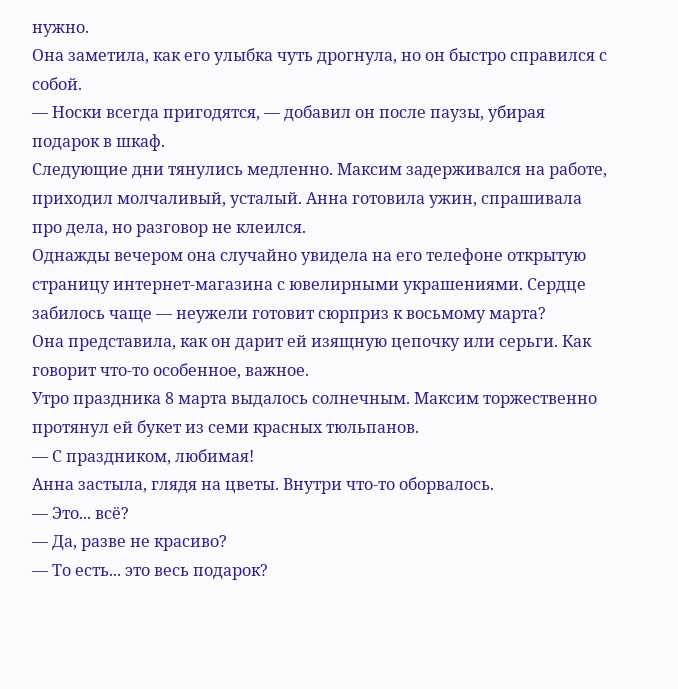нужно.
Она заметила, как его улыбка чуть дрогнула, но он быстро справился с собой.
— Носки всегда пригодятся, — добавил он после паузы, убирая подарок в шкаф.
Следующие дни тянулись медленно. Максим задерживался на работе, приходил молчаливый, усталый. Анна готовила ужин, спрашивала про дела, но разговор не клеился.
Однажды вечером она случайно увидела на его телефоне открытую страницу интернет-магазина с ювелирными украшениями. Сердце забилось чаще — неужели готовит сюрприз к восьмому марта?
Она представила, как он дарит ей изящную цепочку или серьги. Как говорит что-то особенное, важное.
Утро праздника 8 марта выдалось солнечным. Максим торжественно протянул ей букет из семи красных тюльпанов.
— С праздником, любимая!
Анна застыла, глядя на цветы. Внутри что-то оборвалось.
— Это... всё?
— Да, разве не красиво?
— То есть... это весь подарок?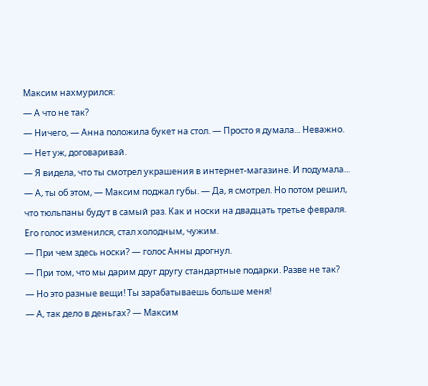Максим нахмурился:
— А что не так?
— Ничего, — Анна положила букет на стол. — Просто я думала... Неважно.
— Нет уж, договаривай.
— Я видела, что ты смотрел украшения в интернет-магазине. И подумала...
— А, ты об этом, — Максим поджал губы. — Да, я смотрел. Но потом решил, что тюльпаны будут в самый раз. Как и носки на двадцать третье февраля.
Его голос изменился, стал холодным, чужим.
— При чем здесь носки? — голос Анны дрогнул.
— При том, что мы дарим друг другу стандартные подарки. Разве не так?
— Но это разные вещи! Ты зарабатываешь больше меня!
— А, так дело в деньгах? — Максим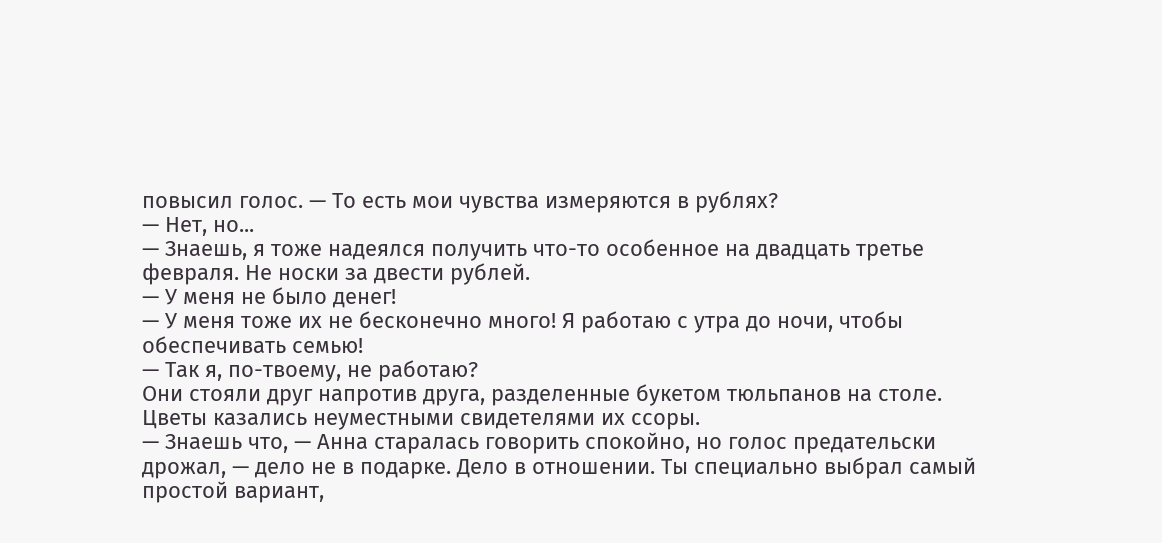повысил голос. — То есть мои чувства измеряются в рублях?
— Нет, но...
— Знаешь, я тоже надеялся получить что-то особенное на двадцать третье февраля. Не носки за двести рублей.
— У меня не было денег!
— У меня тоже их не бесконечно много! Я работаю с утра до ночи, чтобы обеспечивать семью!
— Так я, по-твоему, не работаю?
Они стояли друг напротив друга, разделенные букетом тюльпанов на столе. Цветы казались неуместными свидетелями их ссоры.
— Знаешь что, — Анна старалась говорить спокойно, но голос предательски дрожал, — дело не в подарке. Дело в отношении. Ты специально выбрал самый простой вариант,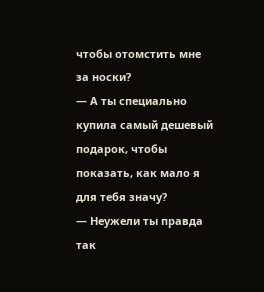чтобы отомстить мне за носки?
— А ты специально купила самый дешевый подарок, чтобы показать, как мало я для тебя значу?
— Неужели ты правда так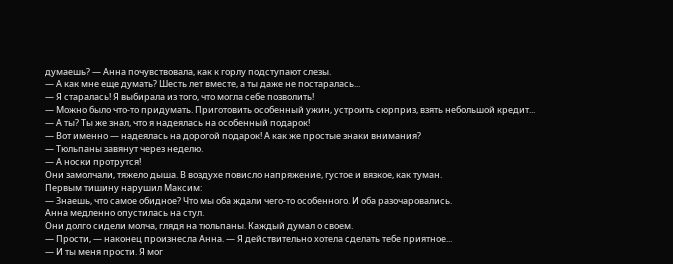думаешь? — Анна почувствовала, как к горлу подступают слезы.
— А как мне еще думать? Шесть лет вместе, а ты даже не постаралась...
— Я старалась! Я выбирала из того, что могла себе позволить!
— Можно было что-то придумать. Приготовить особенный ужин, устроить сюрприз, взять небольшой кредит...
— А ты? Ты же знал, что я надеялась на особенный подарок!
— Вот именно — надеялась на дорогой подарок! А как же простые знаки внимания?
— Тюльпаны завянут через неделю.
— А носки протрутся!
Они замолчали, тяжело дыша. В воздухе повисло напряжение, густое и вязкое, как туман.
Первым тишину нарушил Максим:
— Знаешь, что самое обидное? Что мы оба ждали чего-то особенного. И оба разочаровались.
Анна медленно опустилась на стул.
Они долго сидели молча, глядя на тюльпаны. Каждый думал о своем.
— Прости, — наконец произнесла Анна. — Я действительно хотела сделать тебе приятное...
— И ты меня прости. Я мог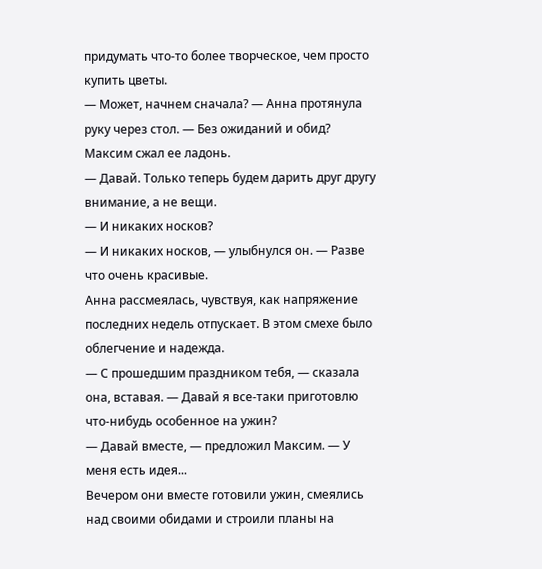придумать что-то более творческое, чем просто купить цветы.
— Может, начнем сначала? — Анна протянула руку через стол. — Без ожиданий и обид?
Максим сжал ее ладонь.
— Давай. Только теперь будем дарить друг другу внимание, а не вещи.
— И никаких носков?
— И никаких носков, — улыбнулся он. — Разве что очень красивые.
Анна рассмеялась, чувствуя, как напряжение последних недель отпускает. В этом смехе было облегчение и надежда.
— С прошедшим праздником тебя, — сказала она, вставая. — Давай я все-таки приготовлю что-нибудь особенное на ужин?
— Давай вместе, — предложил Максим. — У меня есть идея...
Вечером они вместе готовили ужин, смеялись над своими обидами и строили планы на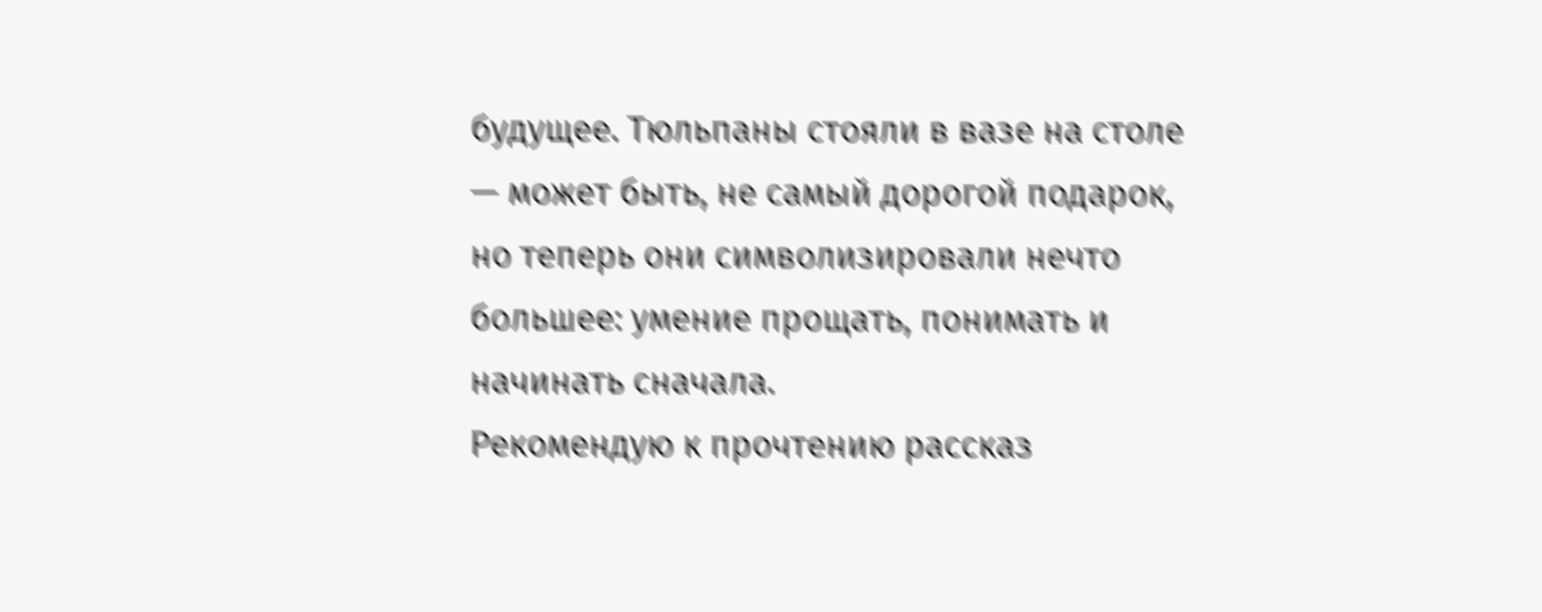будущее. Тюльпаны стояли в вазе на столе — может быть, не самый дорогой подарок, но теперь они символизировали нечто большее: умение прощать, понимать и начинать сначала.
Рекомендую к прочтению рассказ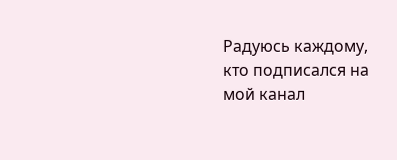Радуюсь каждому, кто подписался на мой канал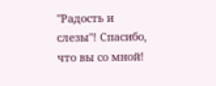"Радость и слезы"! Спасибо, что вы со мной!